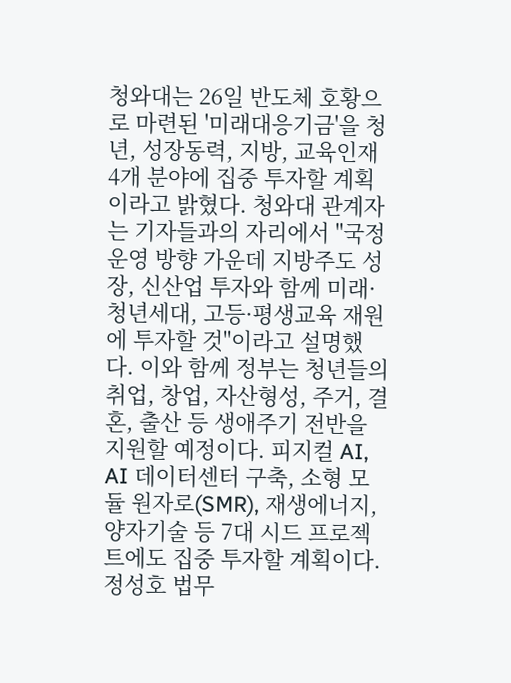청와대는 26일 반도체 호황으로 마련된 '미래대응기금'을 청년, 성장동력, 지방, 교육인재 4개 분야에 집중 투자할 계획이라고 밝혔다. 청와대 관계자는 기자들과의 자리에서 "국정운영 방향 가운데 지방주도 성장, 신산업 투자와 함께 미래·청년세대, 고등·평생교육 재원에 투자할 것"이라고 설명했다. 이와 함께 정부는 청년들의 취업, 창업, 자산형성, 주거, 결혼, 출산 등 생애주기 전반을 지원할 예정이다. 피지컬 AI, AI 데이터센터 구축, 소형 모듈 원자로(SMR), 재생에너지, 양자기술 등 7대 시드 프로젝트에도 집중 투자할 계획이다.
정성호 법무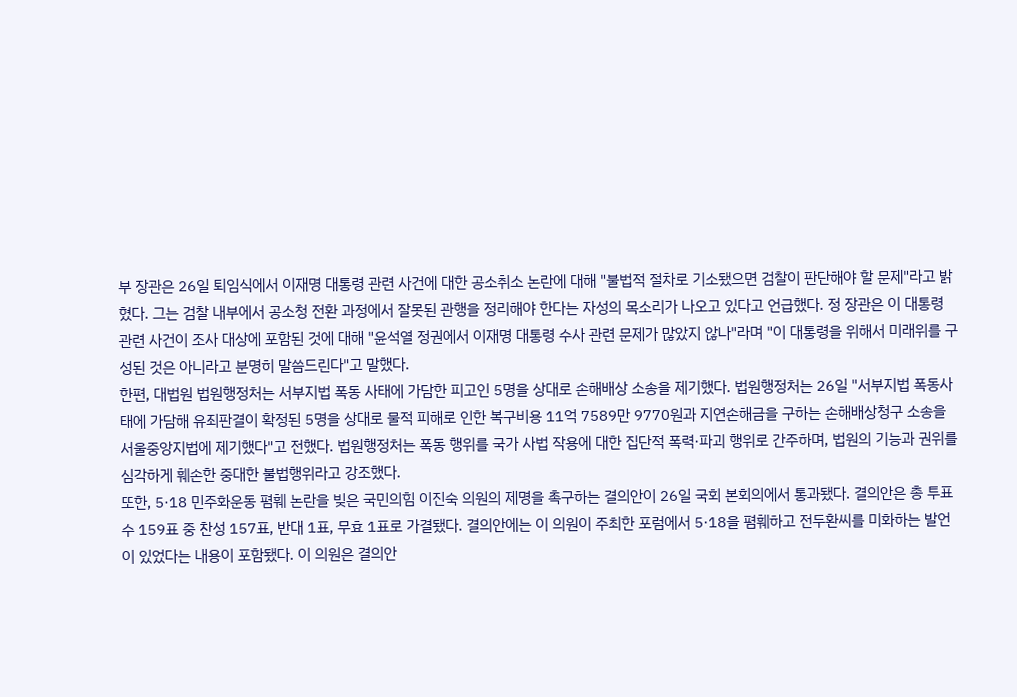부 장관은 26일 퇴임식에서 이재명 대통령 관련 사건에 대한 공소취소 논란에 대해 "불법적 절차로 기소됐으면 검찰이 판단해야 할 문제"라고 밝혔다. 그는 검찰 내부에서 공소청 전환 과정에서 잘못된 관행을 정리해야 한다는 자성의 목소리가 나오고 있다고 언급했다. 정 장관은 이 대통령 관련 사건이 조사 대상에 포함된 것에 대해 "윤석열 정권에서 이재명 대통령 수사 관련 문제가 많았지 않나"라며 "이 대통령을 위해서 미래위를 구성된 것은 아니라고 분명히 말씀드린다"고 말했다.
한편, 대법원 법원행정처는 서부지법 폭동 사태에 가담한 피고인 5명을 상대로 손해배상 소송을 제기했다. 법원행정처는 26일 "서부지법 폭동사태에 가담해 유죄판결이 확정된 5명을 상대로 물적 피해로 인한 복구비용 11억 7589만 9770원과 지연손해금을 구하는 손해배상청구 소송을 서울중앙지법에 제기했다"고 전했다. 법원행정처는 폭동 행위를 국가 사법 작용에 대한 집단적 폭력·파괴 행위로 간주하며, 법원의 기능과 권위를 심각하게 훼손한 중대한 불법행위라고 강조했다.
또한, 5·18 민주화운동 폄훼 논란을 빚은 국민의힘 이진숙 의원의 제명을 촉구하는 결의안이 26일 국회 본회의에서 통과됐다. 결의안은 총 투표수 159표 중 찬성 157표, 반대 1표, 무효 1표로 가결됐다. 결의안에는 이 의원이 주최한 포럼에서 5·18을 폄훼하고 전두환씨를 미화하는 발언이 있었다는 내용이 포함됐다. 이 의원은 결의안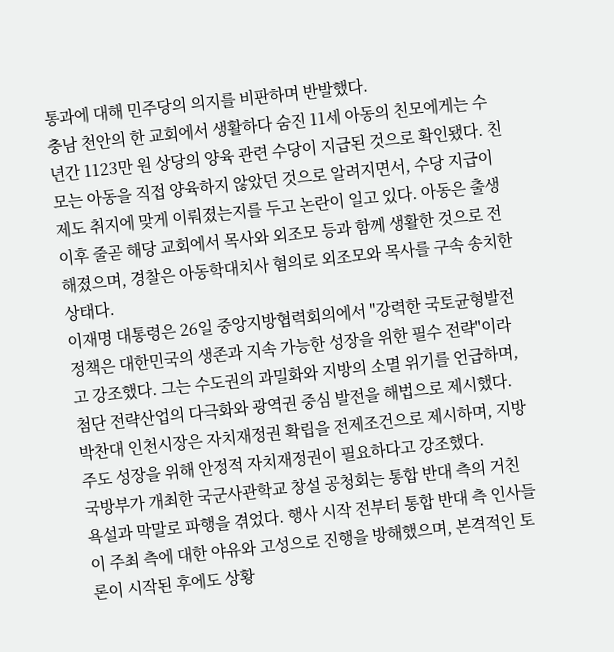통과에 대해 민주당의 의지를 비판하며 반발했다.
충남 천안의 한 교회에서 생활하다 숨진 11세 아동의 친모에게는 수년간 1123만 원 상당의 양육 관련 수당이 지급된 것으로 확인됐다. 친모는 아동을 직접 양육하지 않았던 것으로 알려지면서, 수당 지급이 제도 취지에 맞게 이뤄졌는지를 두고 논란이 일고 있다. 아동은 출생 이후 줄곧 해당 교회에서 목사와 외조모 등과 함께 생활한 것으로 전해졌으며, 경찰은 아동학대치사 혐의로 외조모와 목사를 구속 송치한 상태다.
이재명 대통령은 26일 중앙지방협력회의에서 "강력한 국토균형발전 정책은 대한민국의 생존과 지속 가능한 성장을 위한 필수 전략"이라고 강조했다. 그는 수도권의 과밀화와 지방의 소멸 위기를 언급하며, 첨단 전략산업의 다극화와 광역권 중심 발전을 해법으로 제시했다. 박찬대 인천시장은 자치재정권 확립을 전제조건으로 제시하며, 지방주도 성장을 위해 안정적 자치재정권이 필요하다고 강조했다.
국방부가 개최한 국군사관학교 창설 공청회는 통합 반대 측의 거친 욕설과 막말로 파행을 겪었다. 행사 시작 전부터 통합 반대 측 인사들이 주최 측에 대한 야유와 고성으로 진행을 방해했으며, 본격적인 토론이 시작된 후에도 상황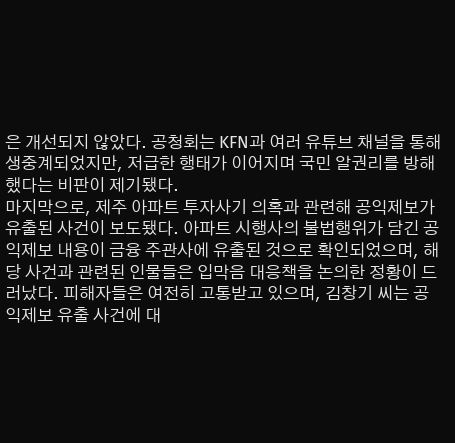은 개선되지 않았다. 공청회는 KFN과 여러 유튜브 채널을 통해 생중계되었지만, 저급한 행태가 이어지며 국민 알권리를 방해했다는 비판이 제기됐다.
마지막으로, 제주 아파트 투자사기 의혹과 관련해 공익제보가 유출된 사건이 보도됐다. 아파트 시행사의 불법행위가 담긴 공익제보 내용이 금융 주관사에 유출된 것으로 확인되었으며, 해당 사건과 관련된 인물들은 입막음 대응책을 논의한 정황이 드러났다. 피해자들은 여전히 고통받고 있으며, 김창기 씨는 공익제보 유출 사건에 대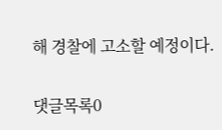해 경찰에 고소할 예정이다.

댓글목록0